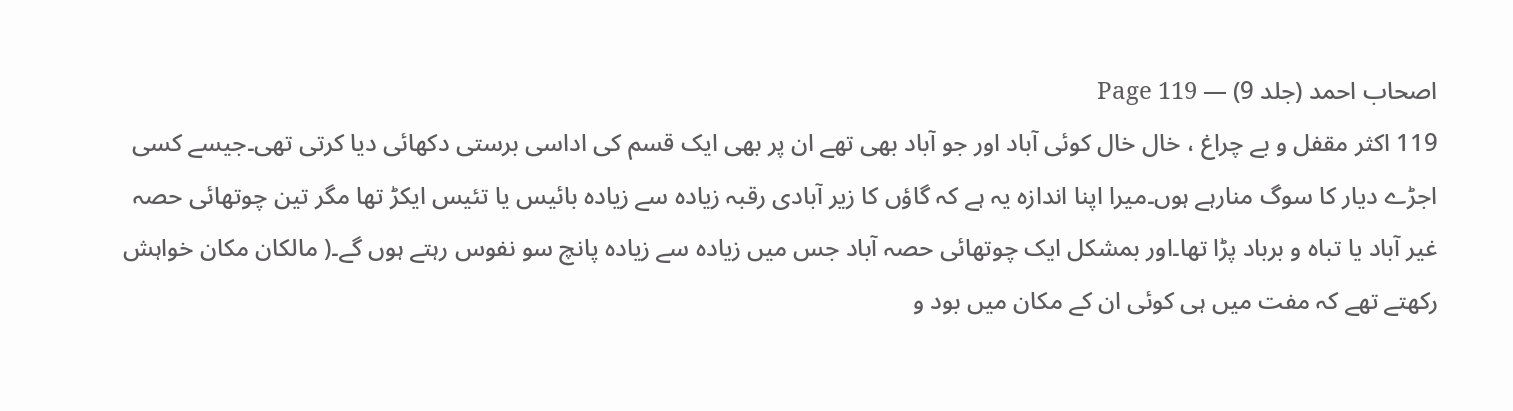اصحاب احمد (جلد 9) — Page 119
119 اکثر مقفل و بے چراغ ، خال خال کوئی آباد اور جو آباد بھی تھے ان پر بھی ایک قسم کی اداسی برستی دکھائی دیا کرتی تھی۔جیسے کسی اجڑے دیار کا سوگ منارہے ہوں۔میرا اپنا اندازہ یہ ہے کہ گاؤں کا زیر آبادی رقبہ زیادہ سے زیادہ بائیس یا تئیس ایکڑ تھا مگر تین چوتھائی حصہ غیر آباد یا تباہ و برباد پڑا تھا۔اور بمشکل ایک چوتھائی حصہ آباد جس میں زیادہ سے زیادہ پانچ سو نفوس رہتے ہوں گے۔( مالکان مکان خواہش رکھتے تھے کہ مفت میں ہی کوئی ان کے مکان میں بود و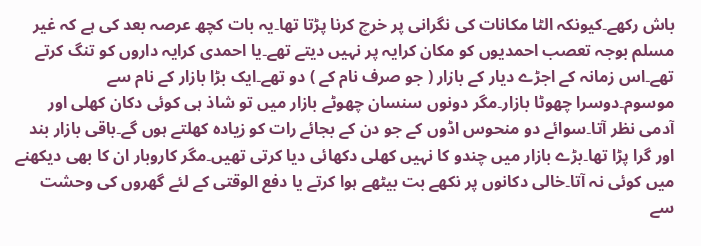باش رکھے۔کیونکہ الٹا مکانات کی نگرانی پر خرچ کرنا پڑتا تھا۔یہ بات کچھ عرصہ بعد کی ہے کہ غیر مسلم بوجہ تعصب احمدیوں کو مکان کرایہ پر نہیں دیتے تھے۔یا احمدی کرایہ داروں کو تنگ کرتے تھے۔اس زمانہ کے اجڑے دیار کے بازار ( جو صرف نام کے ) دو تھے۔ایک بڑا بازار کے نام سے موسوم۔دوسرا چھوٹا بازار۔مگر دونوں سنسان چھوٹے بازار میں تو شاذ ہی کوئی دکان کھلی اور آدمی نظر آتا۔سوائے دو منحوس اڈوں کے جو دن کے بجائے رات کو زیادہ کھلتے ہوں گے۔باقی بازار بند اور گرا پڑا تھا۔بڑے بازار میں چندو کا نہیں کھلی دکھائی دیا کرتی تھیں۔مگر کاروبار ان کا بھی دیکھنے میں کوئی نہ آتا۔خالی دکانوں پر نکھے بت بیٹھے ہوا کرتے یا دفع الوقتی کے لئے گھروں کی وحشت سے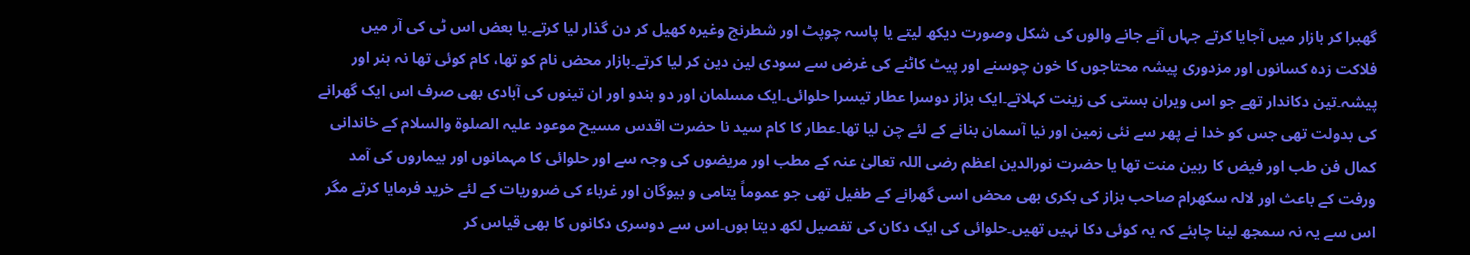گھبرا کر بازار میں آجایا کرتے جہاں آنے جانے والوں کی شکل وصورت دیکھ لیتے یا پاسہ چوپٹ اور شطرنج وغیرہ کھیل کر دن گذار لیا کرتے۔یا بعض اس ٹی کی آر میں فلاکت زدہ کسانوں اور مزدوری پیشہ محتاجوں کا خون چوسنے اور پیٹ کاٹنے کی غرض سے سودی لین دین کر لیا کرتے۔بازار محض نام کو تھا، کام کوئی تھا نہ ہنر اور پیشہ۔تین دکاندار تھے جو اس ویران بستی کی زینت کہلاتے۔ایک بزاز دوسرا عطار تیسرا حلوائی۔ایک مسلمان اور دو ہندو اور ان تینوں کی آبادی بھی صرف اس ایک گھرانے کی بدولت تھی جس کو خدا نے پھر سے نئی زمین اور نیا آسمان بنانے کے لئے چن لیا تھا۔عطار کا کام سید نا حضرت اقدس مسیح موعود علیہ الصلوۃ والسلام کے خاندانی کمال فن طب اور فیض کا رہین منت تھا یا حضرت نورالدین اعظم رضی اللہ تعالیٰ عنہ کے مطب اور مریضوں کی وجہ سے اور حلوائی کا مہمانوں اور بیماروں کی آمد ورفت کے باعث اور لالہ سکھرام صاحب بزاز کی بکری بھی محض اسی گھرانے کے طفیل تھی جو عموماً یتامی و بیوگان اور غرباء کی ضروریات کے لئے خرید فرمایا کرتے مگر اس سے یہ نہ سمجھ لینا چاہئے کہ یہ کوئی دکا نہیں تھیں۔حلوائی کی ایک دکان کی تفصیل لکھ دیتا ہوں۔اس سے دوسری دکانوں کا بھی قیاس کر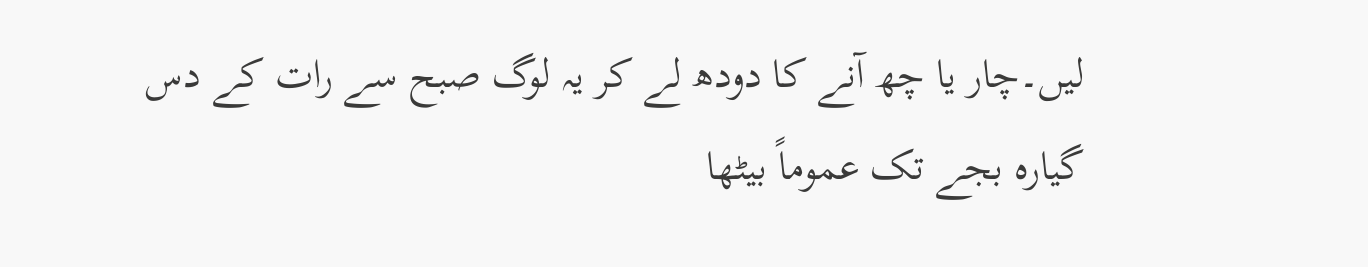لیں۔چار یا چھ آنے کا دودھ لے کر یہ لوگ صبح سے رات کے دس گیارہ بجے تک عموماً بیٹھا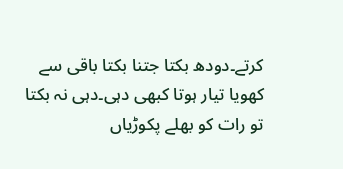کرتے۔دودھ بکتا جتنا بکتا باقی سے کھویا تیار ہوتا کبھی دہی۔دہی نہ بکتا تو رات کو بھلے پکوڑیاں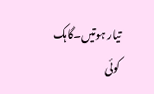تیار ہوتیں۔گاہک کوئی